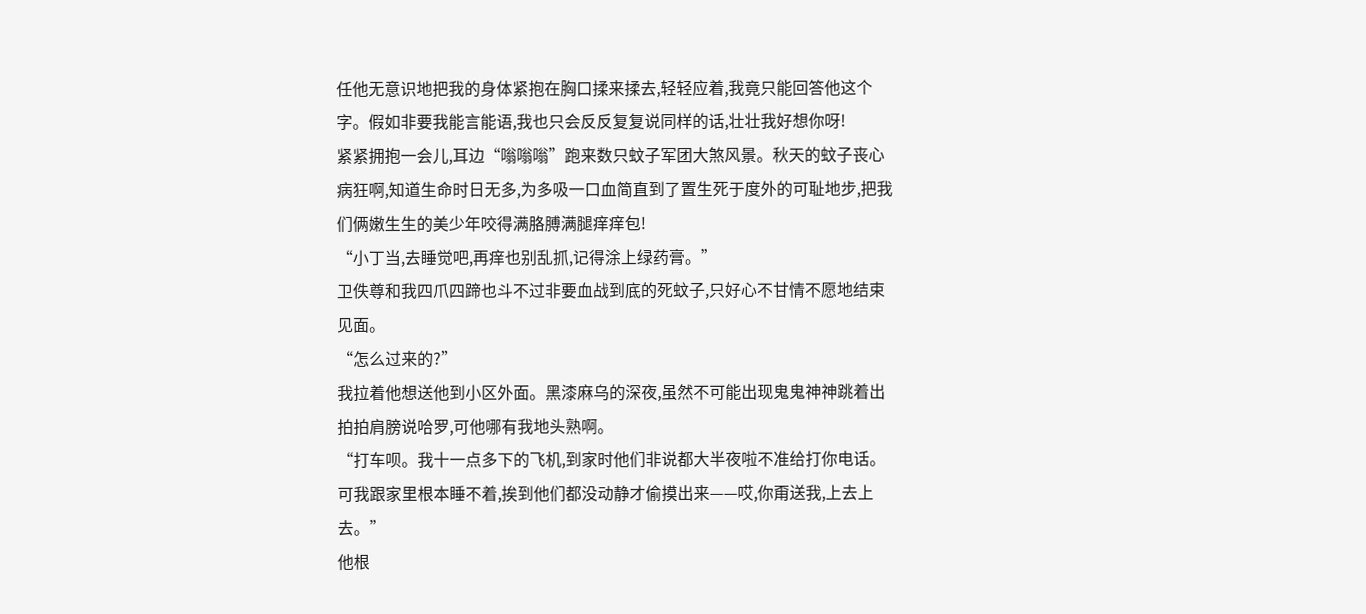任他无意识地把我的身体紧抱在胸口揉来揉去,轻轻应着,我竟只能回答他这个字。假如非要我能言能语,我也只会反反复复说同样的话,壮壮我好想你呀!
紧紧拥抱一会儿,耳边“嗡嗡嗡”跑来数只蚊子军团大煞风景。秋天的蚊子丧心病狂啊,知道生命时日无多,为多吸一口血简直到了置生死于度外的可耻地步,把我们俩嫩生生的美少年咬得满胳膊满腿痒痒包!
“小丁当,去睡觉吧,再痒也别乱抓,记得涂上绿药膏。”
卫佚尊和我四爪四蹄也斗不过非要血战到底的死蚊子,只好心不甘情不愿地结束见面。
“怎么过来的?”
我拉着他想送他到小区外面。黑漆麻乌的深夜,虽然不可能出现鬼鬼神神跳着出拍拍肩膀说哈罗,可他哪有我地头熟啊。
“打车呗。我十一点多下的飞机,到家时他们非说都大半夜啦不准给打你电话。可我跟家里根本睡不着,挨到他们都没动静才偷摸出来——哎,你甭送我,上去上去。”
他根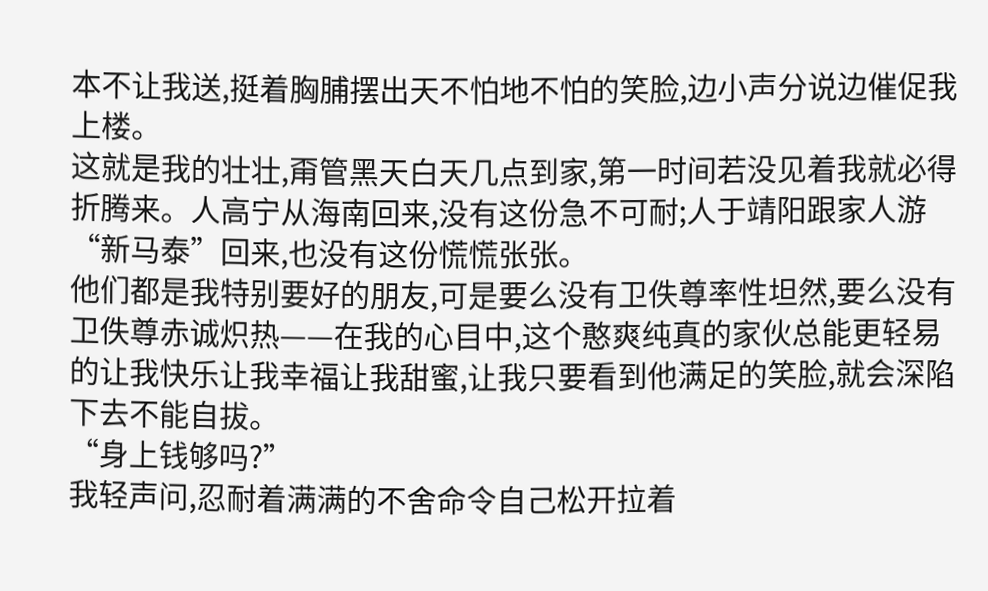本不让我送,挺着胸脯摆出天不怕地不怕的笑脸,边小声分说边催促我上楼。
这就是我的壮壮,甭管黑天白天几点到家,第一时间若没见着我就必得折腾来。人高宁从海南回来,没有这份急不可耐;人于靖阳跟家人游“新马泰”回来,也没有这份慌慌张张。
他们都是我特别要好的朋友,可是要么没有卫佚尊率性坦然,要么没有卫佚尊赤诚炽热——在我的心目中,这个憨爽纯真的家伙总能更轻易的让我快乐让我幸福让我甜蜜,让我只要看到他满足的笑脸,就会深陷下去不能自拔。
“身上钱够吗?”
我轻声问,忍耐着满满的不舍命令自己松开拉着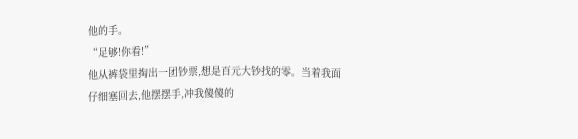他的手。
“足够!你看!”
他从裤袋里掏出一团钞票,想是百元大钞找的零。当着我面仔细塞回去,他摆摆手,冲我傻傻的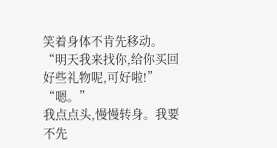笑着身体不肯先移动。
“明天我来找你,给你买回好些礼物呢,可好啦!”
“嗯。”
我点点头,慢慢转身。我要不先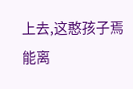上去,这憨孩子焉能离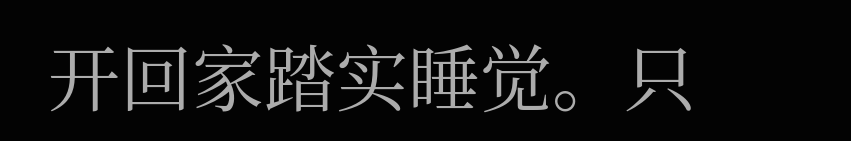开回家踏实睡觉。只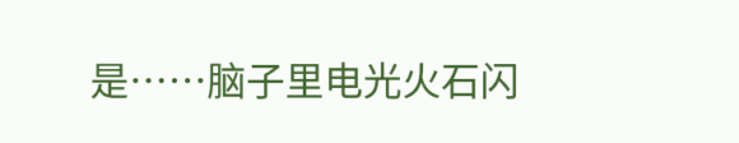是……脑子里电光火石闪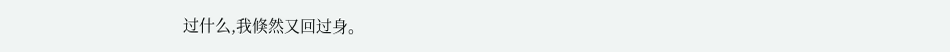过什么,我倏然又回过身。